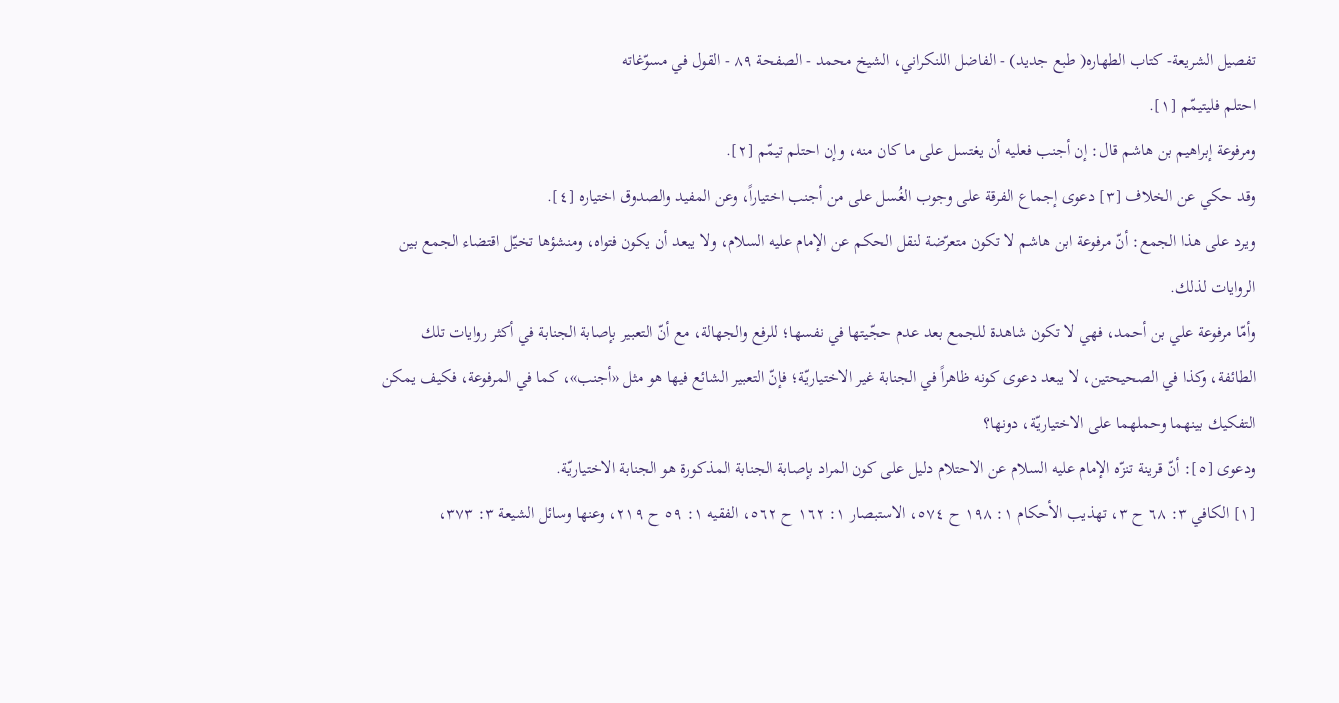تفصيل الشريعة- كتاب الطهاره( طبع جديد) - الفاضل اللنكراني، الشيخ محمد - الصفحة ٨٩ - القول في مسوّغاته
احتلم فليتيمّم [١].
ومرفوعة إبراهيم بن هاشم قال: إن أجنب فعليه أن يغتسل على ما كان منه، وإن احتلم تيمّم [٢].
وقد حكي عن الخلاف [٣] دعوى إجماع الفرقة على وجوب الغُسل على من أجنب اختياراً، وعن المفيد والصدوق اختياره [٤].
ويرد على هذا الجمع: أنّ مرفوعة ابن هاشم لا تكون متعرّضة لنقل الحكم عن الإمام عليه السلام، ولا يبعد أن يكون فتواه، ومنشؤها تخيّل اقتضاء الجمع بين الروايات لذلك.
وأمّا مرفوعة علي بن أحمد، فهي لا تكون شاهدة للجمع بعد عدم حجّيتها في نفسها؛ للرفع والجهالة، مع أنّ التعبير بإصابة الجنابة في أكثر روايات تلك الطائفة، وكذا في الصحيحتين، لا يبعد دعوى كونه ظاهراً في الجنابة غير الاختياريّة؛ فإنّ التعبير الشائع فيها هو مثل «أجنب»، كما في المرفوعة، فكيف يمكن التفكيك بينهما وحملهما على الاختياريّة، دونها؟
ودعوى [٥]: أنّ قرينة تنزّه الإمام عليه السلام عن الاحتلام دليل على كون المراد بإصابة الجنابة المذكورة هو الجنابة الاختياريّة.
[١] الكافي ٣: ٦٨ ح ٣، تهذيب الأحكام ١: ١٩٨ ح ٥٧٤، الاستبصار ١: ١٦٢ ح ٥٦٢، الفقيه ١: ٥٩ ح ٢١٩، وعنها وسائل الشيعة ٣: ٣٧٣،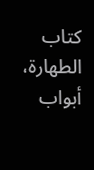كتاب الطهارة، أبواب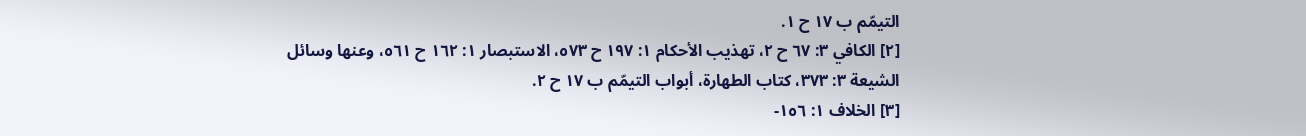التيمّم ب ١٧ ح ١.
[٢] الكافي ٣: ٦٧ ح ٢، تهذيب الأحكام ١: ١٩٧ ح ٥٧٣، الاستبصار ١: ١٦٢ ح ٥٦١، وعنها وسائل الشيعة ٣: ٣٧٣، كتاب الطهارة، أبواب التيمّم ب ١٧ ح ٢.
[٣] الخلاف ١: ١٥٦-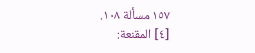١٥٧ مسألة ١٠٨.
[٤] المقنعة: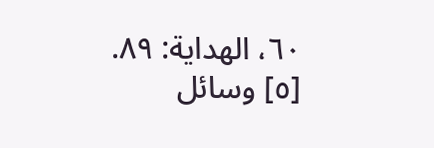٦٠، الهداية: ٨٩.
[٥] وسائل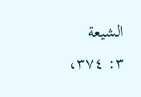الشيعة ٣: ٣٧٤،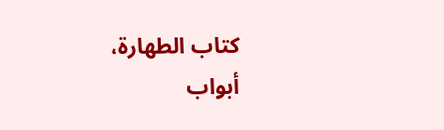كتاب الطهارة، أبواب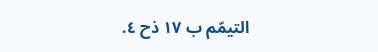التيمّم ب ١٧ ذح ٤.